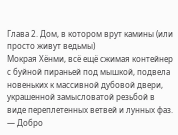Глава 2. Дом, в котором врут камины (или просто живут ведьмы)
Мокрая Хёнми, всё ещё сжимая контейнер с буйной пираньей под мышкой, подвела новеньких к массивной дубовой двери, украшенной замысловатой резьбой в виде переплетенных ветвей и лунных фаз.
— Добро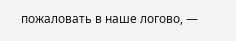пожаловать в наше логово, —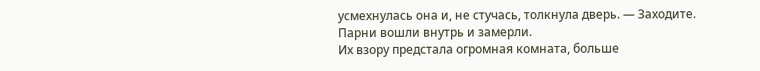усмехнулась она и, не стучась, толкнула дверь. — Заходите.
Парни вошли внутрь и замерли.
Их взору предстала огромная комната, больше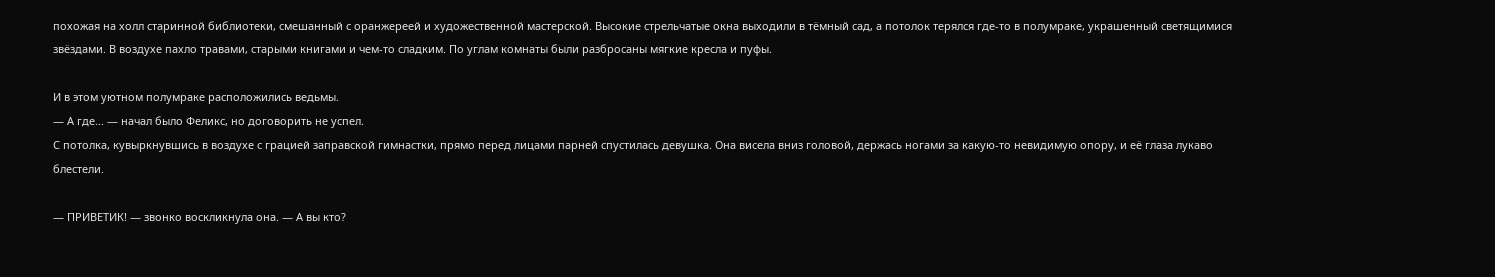похожая на холл старинной библиотеки, смешанный с оранжереей и художественной мастерской. Высокие стрельчатые окна выходили в тёмный сад, а потолок терялся где-то в полумраке, украшенный светящимися звёздами. В воздухе пахло травами, старыми книгами и чем-то сладким. По углам комнаты были разбросаны мягкие кресла и пуфы.

И в этом уютном полумраке расположились ведьмы.
— А где... — начал было Феликс, но договорить не успел.
С потолка, кувыркнувшись в воздухе с грацией заправской гимнастки, прямо перед лицами парней спустилась девушка. Она висела вниз головой, держась ногами за какую-то невидимую опору, и её глаза лукаво блестели.

— ПРИВЕТИК! — звонко воскликнула она. — А вы кто?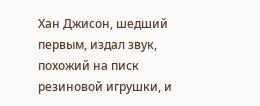Хан Джисон, шедший первым, издал звук, похожий на писк резиновой игрушки, и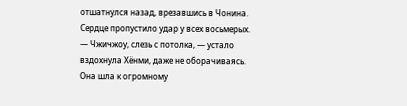отшатнулся назад, врезавшись в Чонина. Сердце пропустило удар у всех восьмерых.
— Чжичжоу, слезь с потолка, — устало вздохнула Хёнми, даже не оборачиваясь. Она шла к огромному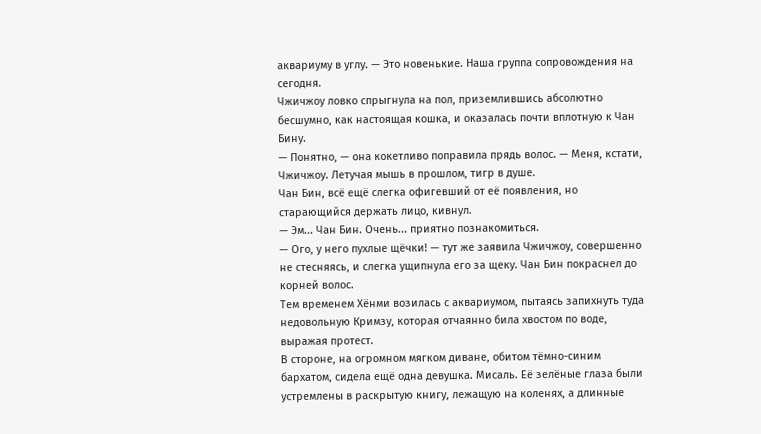аквариуму в углу. — Это новенькие. Наша группа сопровождения на сегодня.
Чжичжоу ловко спрыгнула на пол, приземлившись абсолютно бесшумно, как настоящая кошка, и оказалась почти вплотную к Чан Бину.
— Понятно, — она кокетливо поправила прядь волос. — Меня, кстати, Чжичжоу. Летучая мышь в прошлом, тигр в душе.
Чан Бин, всё ещё слегка офигевший от её появления, но старающийся держать лицо, кивнул.
— Эм... Чан Бин. Очень... приятно познакомиться.
— Ого, у него пухлые щёчки! — тут же заявила Чжичжоу, совершенно не стесняясь, и слегка ущипнула его за щеку. Чан Бин покраснел до корней волос.
Тем временем Хёнми возилась с аквариумом, пытаясь запихнуть туда недовольную Кримзу, которая отчаянно била хвостом по воде, выражая протест.
В стороне, на огромном мягком диване, обитом тёмно-синим бархатом, сидела ещё одна девушка. Мисаль. Её зелёные глаза были устремлены в раскрытую книгу, лежащую на коленях, а длинные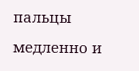пальцы медленно и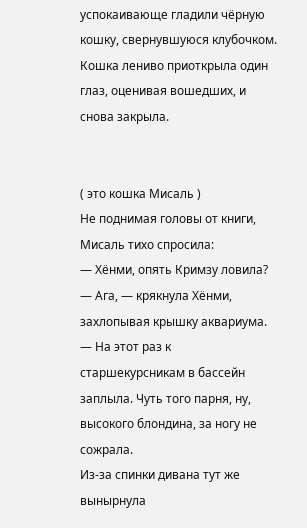успокаивающе гладили чёрную кошку, свернувшуюся клубочком. Кошка лениво приоткрыла один глаз, оценивая вошедших, и снова закрыла.


( это кошка Мисаль )
Не поднимая головы от книги, Мисаль тихо спросила:
— Хёнми, опять Кримзу ловила?
— Ага, — крякнула Хёнми, захлопывая крышку аквариума. — На этот раз к старшекурсникам в бассейн заплыла. Чуть того парня, ну, высокого блондина, за ногу не сожрала.
Из-за спинки дивана тут же вынырнула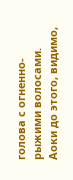голова с огненно-рыжими волосами. Аоки до этого, видимо,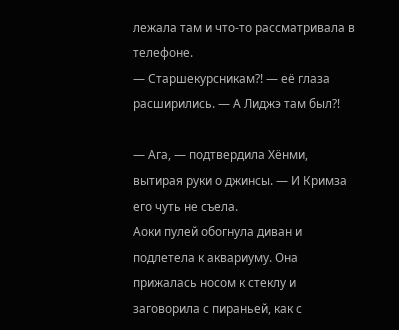лежала там и что-то рассматривала в телефоне.
— Старшекурсникам?! — её глаза расширились. — А Лиджэ там был?!

— Ага, — подтвердила Хёнми, вытирая руки о джинсы. — И Кримза его чуть не съела.
Аоки пулей обогнула диван и подлетела к аквариуму. Она прижалась носом к стеклу и заговорила с пираньей, как с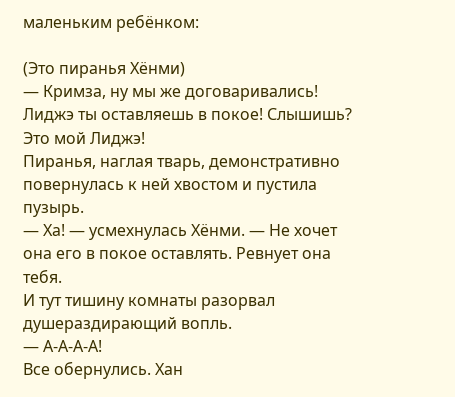маленьким ребёнком:

(Это пиранья Хёнми)
— Кримза, ну мы же договаривались! Лиджэ ты оставляешь в покое! Слышишь? Это мой Лиджэ!
Пиранья, наглая тварь, демонстративно повернулась к ней хвостом и пустила пузырь.
— Ха! — усмехнулась Хёнми. — Не хочет она его в покое оставлять. Ревнует она тебя.
И тут тишину комнаты разорвал душераздирающий вопль.
— А-А-А-А!
Все обернулись. Хан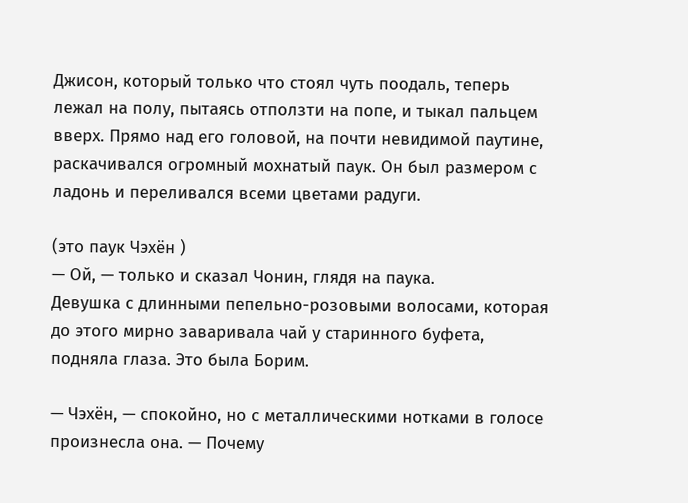Джисон, который только что стоял чуть поодаль, теперь лежал на полу, пытаясь отползти на попе, и тыкал пальцем вверх. Прямо над его головой, на почти невидимой паутине, раскачивался огромный мохнатый паук. Он был размером с ладонь и переливался всеми цветами радуги.

(это паук Чэхён )
— Ой, — только и сказал Чонин, глядя на паука.
Девушка с длинными пепельно-розовыми волосами, которая до этого мирно заваривала чай у старинного буфета, подняла глаза. Это была Борим.

— Чэхён, — спокойно, но с металлическими нотками в голосе произнесла она. — Почему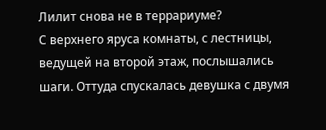Лилит снова не в террариуме?
С верхнего яруса комнаты, с лестницы, ведущей на второй этаж, послышались шаги. Оттуда спускалась девушка с двумя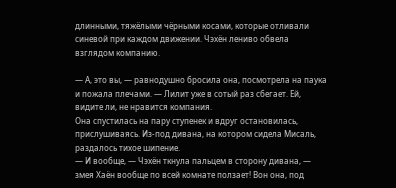длинными, тяжёлыми чёрными косами, которые отливали синевой при каждом движении. Чэхён лениво обвела взглядом компанию.

— А, это вы, — равнодушно бросила она, посмотрела на паука и пожала плечами. — Лилит уже в сотый раз сбегает. Ей, видите ли, не нравится компания.
Она спустилась на пару ступенек и вдруг остановилась, прислушиваясь. Из-под дивана, на котором сидела Мисаль, раздалось тихое шипение.
— И вообще, — Чэхён ткнула пальцем в сторону дивана, — змея Хаён вообще по всей комнате ползает! Вон она, под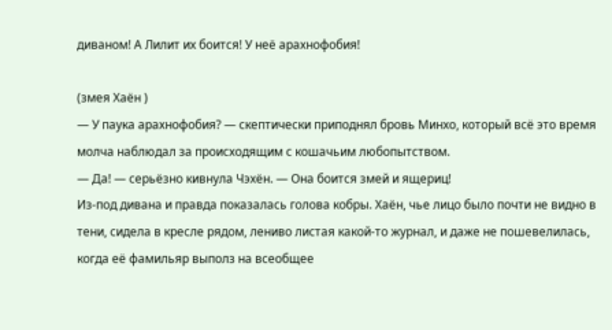диваном! А Лилит их боится! У неё арахнофобия!

(змея Хаён )
— У паука арахнофобия? — скептически приподнял бровь Минхо, который всё это время молча наблюдал за происходящим с кошачьим любопытством.
— Да! — серьёзно кивнула Чэхён. — Она боится змей и ящериц!
Из-под дивана и правда показалась голова кобры. Хаён, чье лицо было почти не видно в тени, сидела в кресле рядом, лениво листая какой-то журнал, и даже не пошевелилась, когда её фамильяр выполз на всеобщее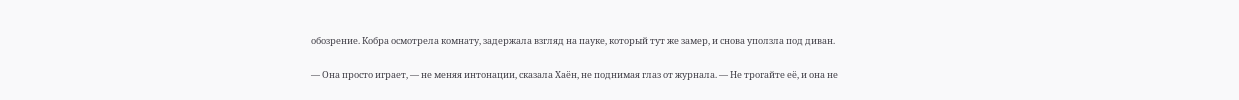обозрение. Кобра осмотрела комнату, задержала взгляд на пауке, который тут же замер, и снова уползла под диван.

— Она просто играет, — не меняя интонации, сказала Хаён, не поднимая глаз от журнала. — Не трогайте её, и она не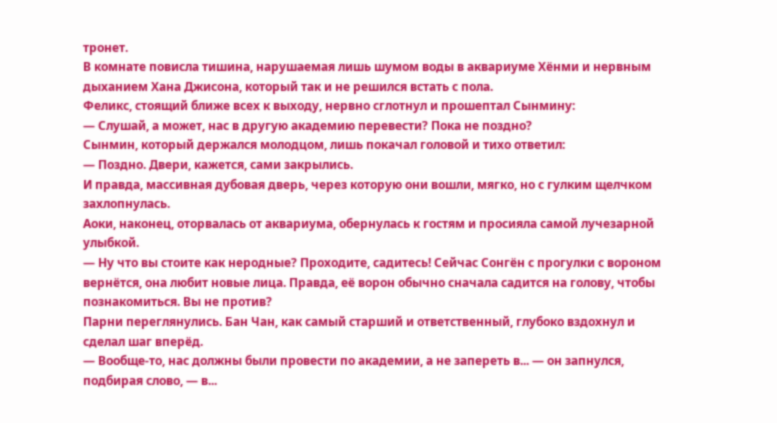тронет.
В комнате повисла тишина, нарушаемая лишь шумом воды в аквариуме Хёнми и нервным дыханием Хана Джисона, который так и не решился встать с пола.
Феликс, стоящий ближе всех к выходу, нервно сглотнул и прошептал Сынмину:
— Слушай, а может, нас в другую академию перевести? Пока не поздно?
Сынмин, который держался молодцом, лишь покачал головой и тихо ответил:
— Поздно. Двери, кажется, сами закрылись.
И правда, массивная дубовая дверь, через которую они вошли, мягко, но с гулким щелчком захлопнулась.
Аоки, наконец, оторвалась от аквариума, обернулась к гостям и просияла самой лучезарной улыбкой.
— Ну что вы стоите как неродные? Проходите, садитесь! Сейчас Сонгён с прогулки с вороном вернётся, она любит новые лица. Правда, её ворон обычно сначала садится на голову, чтобы познакомиться. Вы не против?
Парни переглянулись. Бан Чан, как самый старший и ответственный, глубоко вздохнул и сделал шаг вперёд.
— Вообще-то, нас должны были провести по академии, а не запереть в... — он запнулся, подбирая слово, — в...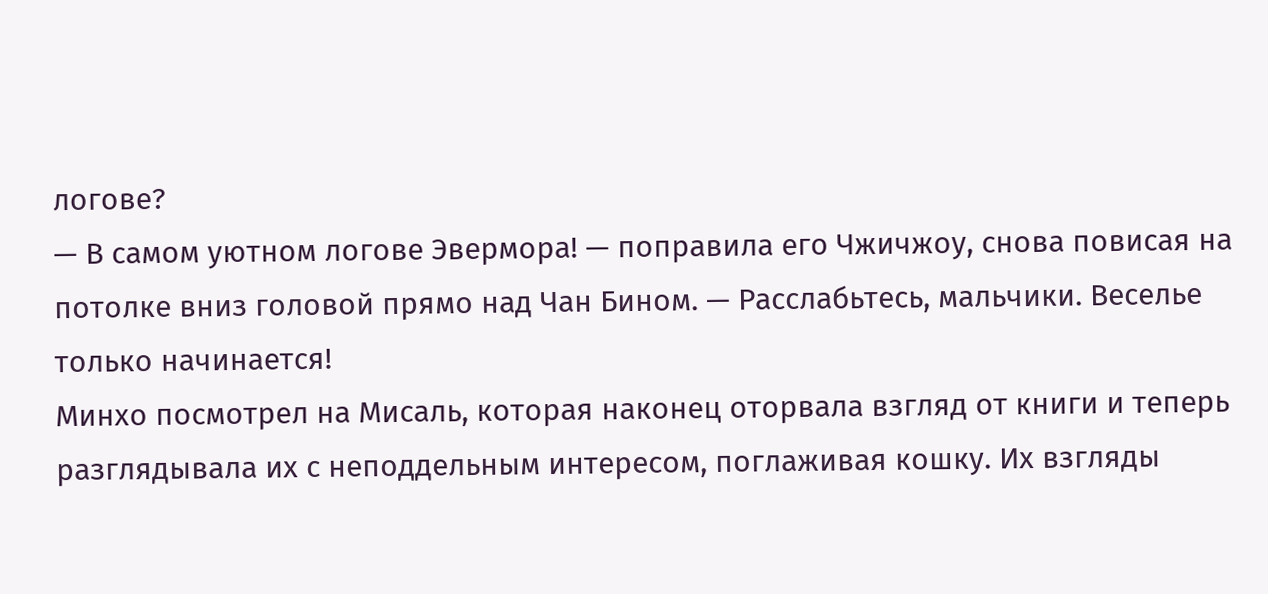логове?
— В самом уютном логове Эвермора! — поправила его Чжичжоу, снова повисая на потолке вниз головой прямо над Чан Бином. — Расслабьтесь, мальчики. Веселье только начинается!
Минхо посмотрел на Мисаль, которая наконец оторвала взгляд от книги и теперь разглядывала их с неподдельным интересом, поглаживая кошку. Их взгляды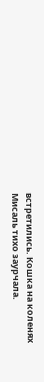встретились. Кошка на коленях Мисаль тихо заурчала.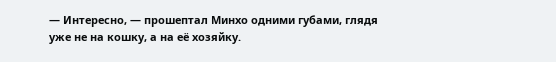— Интересно, — прошептал Минхо одними губами, глядя уже не на кошку, а на её хозяйку.